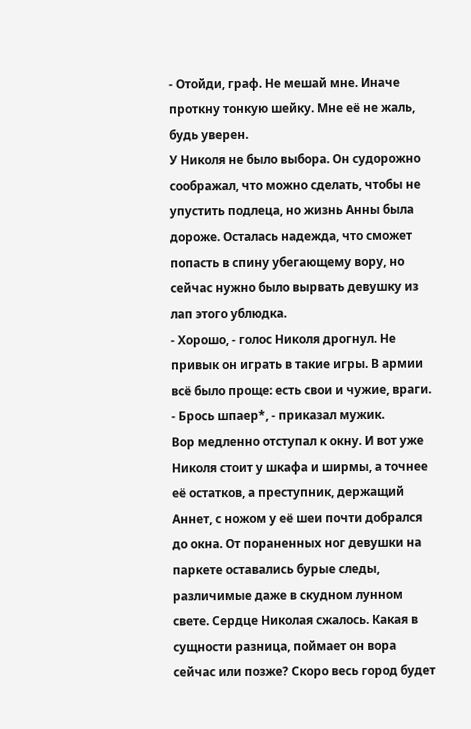- Отойди, граф. Не мешай мне. Иначе проткну тонкую шейку. Мне её не жаль, будь уверен.
У Николя не было выбора. Он судорожно соображал, что можно сделать, чтобы не упустить подлеца, но жизнь Анны была дороже. Осталась надежда, что сможет попасть в спину убегающему вору, но сейчас нужно было вырвать девушку из лап этого ублюдка.
- Хорошо, - голос Николя дрогнул. Не привык он играть в такие игры. В армии всё было проще: есть свои и чужие, враги.
- Брось шпаер*, - приказал мужик.
Вор медленно отступал к окну. И вот уже Николя стоит у шкафа и ширмы, а точнее её остатков, а преступник, держащий Аннет, с ножом у её шеи почти добрался до окна. От пораненных ног девушки на паркете оставались бурые следы, различимые даже в скудном лунном свете. Сердце Николая сжалось. Какая в сущности разница, поймает он вора сейчас или позже? Скоро весь город будет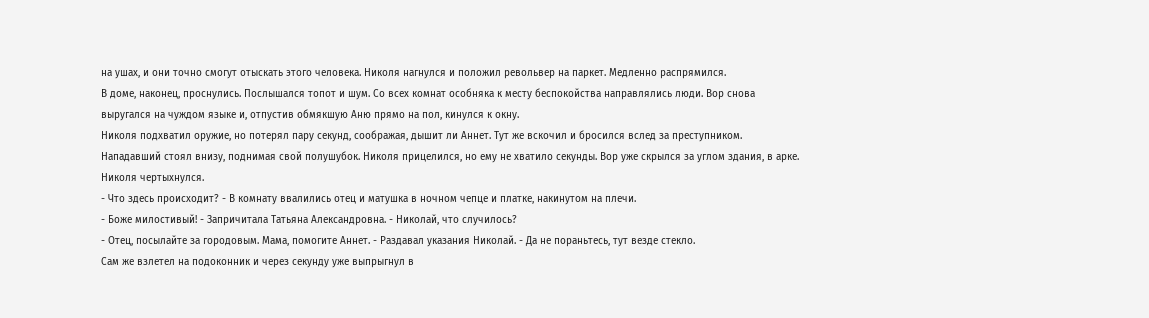на ушах, и они точно смогут отыскать этого человека. Николя нагнулся и положил револьвер на паркет. Медленно распрямился.
В доме, наконец, проснулись. Послышался топот и шум. Со всех комнат особняка к месту беспокойства направлялись люди. Вор снова выругался на чуждом языке и, отпустив обмякшую Аню прямо на пол, кинулся к окну.
Николя подхватил оружие, но потерял пару секунд, соображая, дышит ли Аннет. Тут же вскочил и бросился вслед за преступником. Нападавший стоял внизу, поднимая свой полушубок. Николя прицелился, но ему не хватило секунды. Вор уже скрылся за углом здания, в арке.
Николя чертыхнулся.
- Что здесь происходит? - В комнату ввалились отец и матушка в ночном чепце и платке, накинутом на плечи.
- Боже милостивый! - Запричитала Татьяна Александровна. - Николай, что случилось?
- Отец, посылайте за городовым. Мама, помогите Аннет. - Раздавал указания Николай. - Да не пораньтесь, тут везде стекло.
Сам же взлетел на подоконник и через секунду уже выпрыгнул в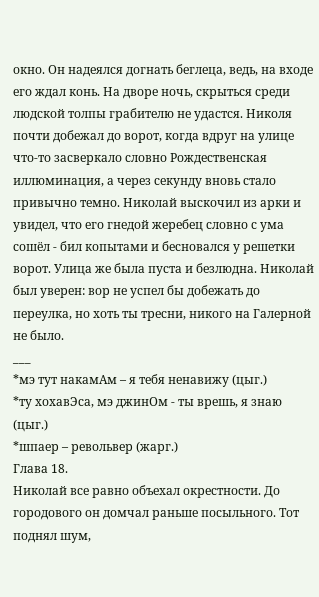окно. Он надеялся догнать беглеца, ведь, на входе его ждал конь. На дворе ночь, скрыться среди людской толпы грабителю не удастся. Николя почти добежал до ворот, когда вдруг на улице что-то засверкало словно Рождественская иллюминация, а через секунду вновь стало привычно темно. Николай выскочил из арки и увидел, что его гнедой жеребец словно с ума сошёл - бил копытами и бесновался у решетки ворот. Улица же была пуста и безлюдна. Николай был уверен: вор не успел бы добежать до переулка, но хоть ты тресни, никого на Галерной не было.
___
*мэ тут накамАм – я тебя ненавижу (цыг.)
*ту хохавЭса, мэ джинОм - ты врешь, я знаю (цыг.)
*шпаер – револьвер (жарг.)
Глава 18.
Николай все равно объехал окрестности. До городового он домчал раньше посыльного. Тот поднял шум,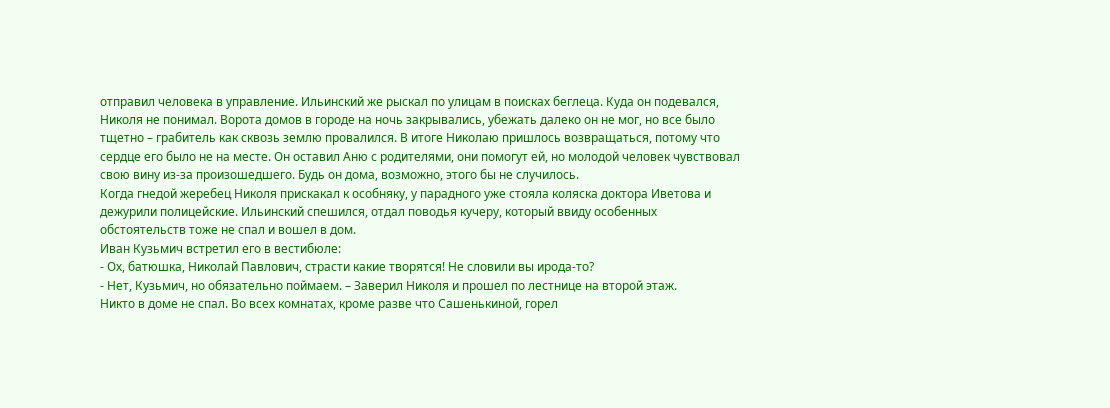отправил человека в управление. Ильинский же рыскал по улицам в поисках беглеца. Куда он подевался, Николя не понимал. Ворота домов в городе на ночь закрывались, убежать далеко он не мог, но все было тщетно – грабитель как сквозь землю провалился. В итоге Николаю пришлось возвращаться, потому что сердце его было не на месте. Он оставил Аню с родителями, они помогут ей, но молодой человек чувствовал свою вину из-за произошедшего. Будь он дома, возможно, этого бы не случилось.
Когда гнедой жеребец Николя прискакал к особняку, у парадного уже стояла коляска доктора Иветова и дежурили полицейские. Ильинский спешился, отдал поводья кучеру, который ввиду особенных обстоятельств тоже не спал и вошел в дом.
Иван Кузьмич встретил его в вестибюле:
- Ох, батюшка, Николай Павлович, страсти какие творятся! Не словили вы ирода-то?
- Нет, Кузьмич, но обязательно поймаем. – Заверил Николя и прошел по лестнице на второй этаж.
Никто в доме не спал. Во всех комнатах, кроме разве что Сашенькиной, горел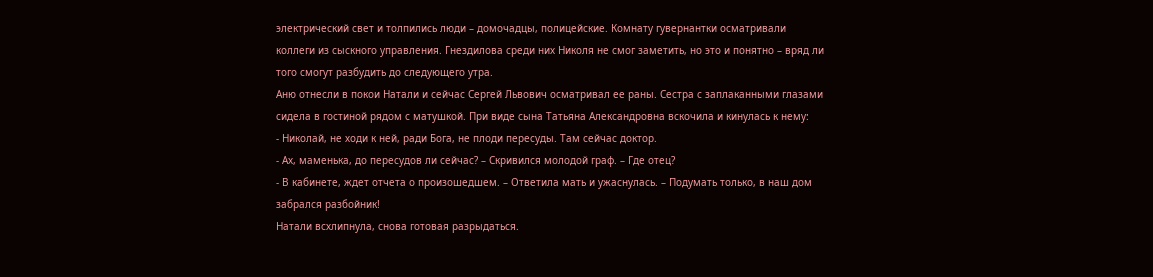электрический свет и толпились люди – домочадцы, полицейские. Комнату гувернантки осматривали коллеги из сыскного управления. Гнездилова среди них Николя не смог заметить, но это и понятно – вряд ли того смогут разбудить до следующего утра.
Аню отнесли в покои Натали и сейчас Сергей Львович осматривал ее раны. Сестра с заплаканными глазами сидела в гостиной рядом с матушкой. При виде сына Татьяна Александровна вскочила и кинулась к нему:
- Николай, не ходи к ней, ради Бога, не плоди пересуды. Там сейчас доктор.
- Ах, маменька, до пересудов ли сейчас? – Скривился молодой граф. – Где отец?
- В кабинете, ждет отчета о произошедшем. – Ответила мать и ужаснулась. – Подумать только, в наш дом забрался разбойник!
Натали всхлипнула, снова готовая разрыдаться.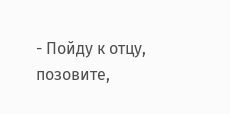- Пойду к отцу, позовите,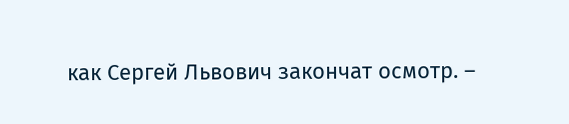как Сергей Львович закончат осмотр. –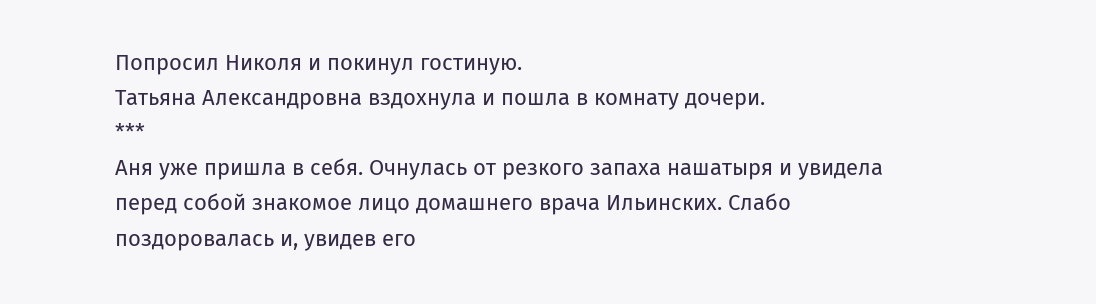Попросил Николя и покинул гостиную.
Татьяна Александровна вздохнула и пошла в комнату дочери.
***
Аня уже пришла в себя. Очнулась от резкого запаха нашатыря и увидела перед собой знакомое лицо домашнего врача Ильинских. Слабо поздоровалась и, увидев его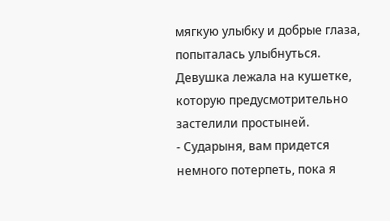мягкую улыбку и добрые глаза, попыталась улыбнуться. Девушка лежала на кушетке, которую предусмотрительно застелили простыней.
- Сударыня, вам придется немного потерпеть, пока я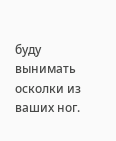буду вынимать осколки из ваших ног.